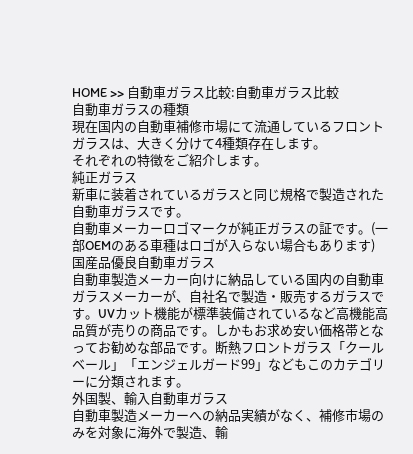HOME >> 自動車ガラス比較:自動車ガラス比較
自動車ガラスの種類
現在国内の自動車補修市場にて流通しているフロントガラスは、大きく分けて4種類存在します。
それぞれの特徴をご紹介します。
純正ガラス
新車に装着されているガラスと同じ規格で製造された自動車ガラスです。
自動車メーカーロゴマークが純正ガラスの証です。(一部OEMのある車種はロゴが入らない場合もあります)
国産品優良自動車ガラス
自動車製造メーカー向けに納品している国内の自動車ガラスメーカーが、自社名で製造・販売するガラスです。UVカット機能が標準装備されているなど高機能高品質が売りの商品です。しかもお求め安い価格帯となってお勧めな部品です。断熱フロントガラス「クールベール」「エンジェルガード99」などもこのカテゴリーに分類されます。
外国製、輸入自動車ガラス
自動車製造メーカーへの納品実績がなく、補修市場のみを対象に海外で製造、輸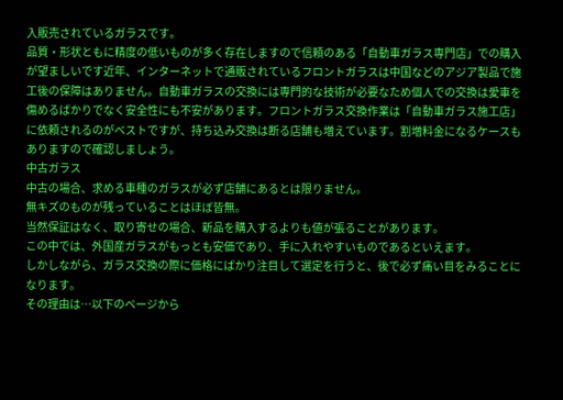入販売されているガラスです。
品質・形状ともに精度の低いものが多く存在しますので信頼のある「自動車ガラス専門店」での購入が望ましいです近年、インターネットで通販されているフロントガラスは中国などのアジア製品で施工後の保障はありません。自動車ガラスの交換には専門的な技術が必要なため個人での交換は愛車を傷めるばかりでなく安全性にも不安があります。フロントガラス交換作業は「自動車ガラス施工店」に依頼されるのがベストですが、持ち込み交換は断る店舗も増えています。割増料金になるケースもありますので確認しましょう。
中古ガラス
中古の場合、求める車種のガラスが必ず店舗にあるとは限りません。
無キズのものが残っていることはほぼ皆無。
当然保証はなく、取り寄せの場合、新品を購入するよりも値が張ることがあります。
この中では、外国産ガラスがもっとも安価であり、手に入れやすいものであるといえます。
しかしながら、ガラス交換の際に価格にばかり注目して選定を行うと、後で必ず痛い目をみることになります。
その理由は…以下のページから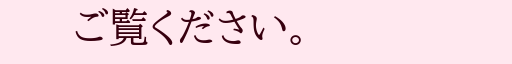ご覧ください。